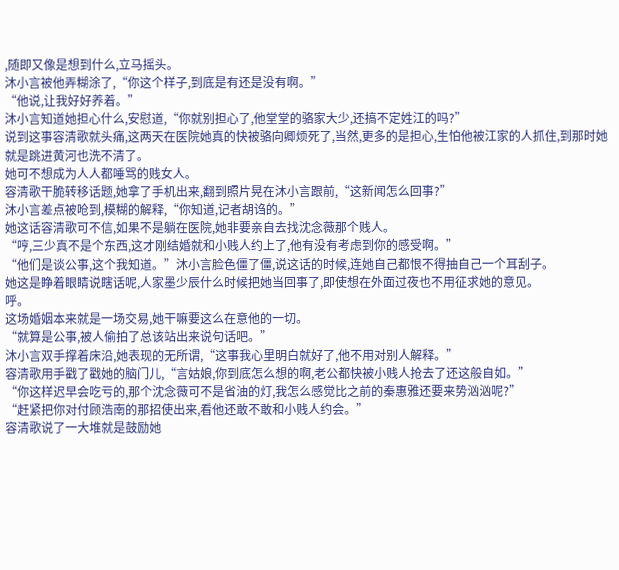,随即又像是想到什么,立马摇头。
沐小言被他弄糊涂了,“你这个样子,到底是有还是没有啊。”
“他说,让我好好养着。”
沐小言知道她担心什么,安慰道,“你就别担心了,他堂堂的骆家大少,还搞不定姓江的吗?”
说到这事容清歌就头痛,这两天在医院她真的快被骆向卿烦死了,当然,更多的是担心,生怕他被江家的人抓住,到那时她就是跳进黄河也洗不清了。
她可不想成为人人都唾骂的贱女人。
容清歌干脆转移话题,她拿了手机出来,翻到照片晃在沐小言跟前,“这新闻怎么回事?”
沐小言差点被呛到,模糊的解释,“你知道,记者胡诌的。”
她这话容清歌可不信,如果不是躺在医院,她非要亲自去找沈念薇那个贱人。
“哼,三少真不是个东西,这才刚结婚就和小贱人约上了,他有没有考虑到你的感受啊。”
“他们是谈公事,这个我知道。”沐小言脸色僵了僵,说这话的时候,连她自己都恨不得抽自己一个耳刮子。
她这是睁着眼睛说瞎话呢,人家墨少辰什么时候把她当回事了,即使想在外面过夜也不用征求她的意见。
呼。
这场婚姻本来就是一场交易,她干嘛要这么在意他的一切。
“就算是公事,被人偷拍了总该站出来说句话吧。”
沐小言双手撑着床沿,她表现的无所谓,“这事我心里明白就好了,他不用对别人解释。”
容清歌用手戳了戳她的脑门儿,“言姑娘,你到底怎么想的啊,老公都快被小贱人抢去了还这般自如。”
“你这样迟早会吃亏的,那个沈念薇可不是省油的灯,我怎么感觉比之前的秦惠雅还要来势汹汹呢?”
“赶紧把你对付顾浩南的那招使出来,看他还敢不敢和小贱人约会。”
容清歌说了一大堆就是鼓励她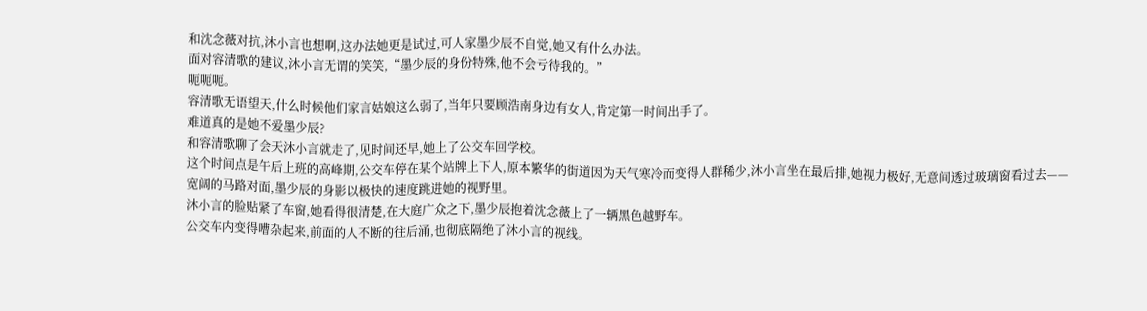和沈念薇对抗,沐小言也想啊,这办法她更是试过,可人家墨少辰不自觉,她又有什么办法。
面对容清歌的建议,沐小言无谓的笑笑,“墨少辰的身份特殊,他不会亏待我的。”
呃呃呃。
容清歌无语望天,什么时候他们家言姑娘这么弱了,当年只要顾浩南身边有女人,肯定第一时间出手了。
难道真的是她不爱墨少辰?
和容清歌聊了会天沐小言就走了,见时间还早,她上了公交车回学校。
这个时间点是午后上班的高峰期,公交车停在某个站牌上下人,原本繁华的街道因为天气寒冷而变得人群稀少,沐小言坐在最后排,她视力极好,无意间透过玻璃窗看过去——
宽阔的马路对面,墨少辰的身影以极快的速度跳进她的视野里。
沐小言的脸贴紧了车窗,她看得很清楚,在大庭广众之下,墨少辰抱着沈念薇上了一辆黑色越野车。
公交车内变得嘈杂起来,前面的人不断的往后涌,也彻底隔绝了沐小言的视线。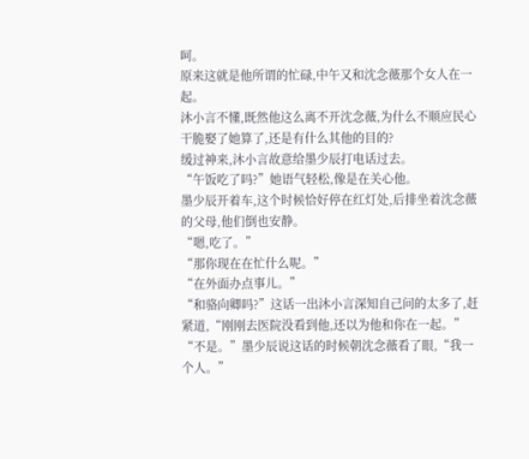呵。
原来这就是他所谓的忙碌,中午又和沈念薇那个女人在一起。
沐小言不懂,既然他这么离不开沈念薇,为什么不顺应民心干脆娶了她算了,还是有什么其他的目的?
缓过神来,沐小言故意给墨少辰打电话过去。
“午饭吃了吗?”她语气轻松,像是在关心他。
墨少辰开着车,这个时候恰好停在红灯处,后排坐着沈念薇的父母,他们倒也安静。
“嗯,吃了。”
“那你现在在忙什么呢。”
“在外面办点事儿。”
“和骆向卿吗?”这话一出沐小言深知自己问的太多了,赶紧道,“刚刚去医院没看到他,还以为他和你在一起。”
“不是。”墨少辰说这话的时候朝沈念薇看了眼,“我一个人。”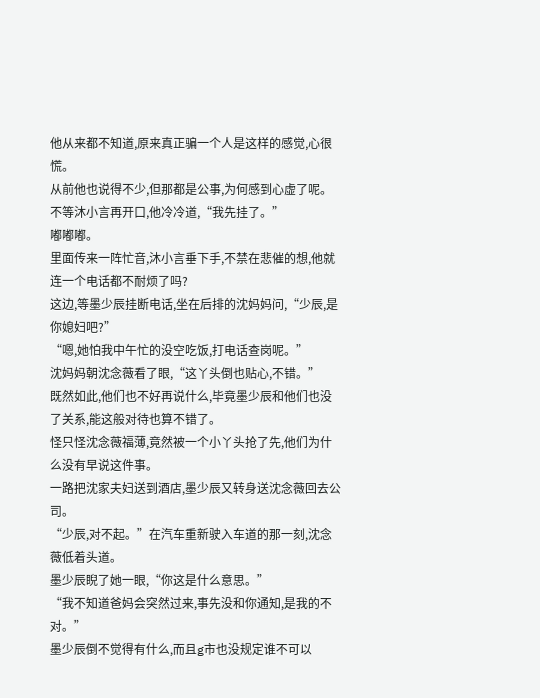他从来都不知道,原来真正骗一个人是这样的感觉,心很慌。
从前他也说得不少,但那都是公事,为何感到心虚了呢。
不等沐小言再开口,他冷冷道,“我先挂了。”
嘟嘟嘟。
里面传来一阵忙音,沐小言垂下手,不禁在悲催的想,他就连一个电话都不耐烦了吗?
这边,等墨少辰挂断电话,坐在后排的沈妈妈问,“少辰,是你媳妇吧?”
“嗯,她怕我中午忙的没空吃饭,打电话查岗呢。”
沈妈妈朝沈念薇看了眼,“这丫头倒也贴心,不错。”
既然如此,他们也不好再说什么,毕竟墨少辰和他们也没了关系,能这般对待也算不错了。
怪只怪沈念薇福薄,竟然被一个小丫头抢了先,他们为什么没有早说这件事。
一路把沈家夫妇送到酒店,墨少辰又转身送沈念薇回去公司。
“少辰,对不起。”在汽车重新驶入车道的那一刻,沈念薇低着头道。
墨少辰睨了她一眼,“你这是什么意思。”
“我不知道爸妈会突然过来,事先没和你通知,是我的不对。”
墨少辰倒不觉得有什么,而且g市也没规定谁不可以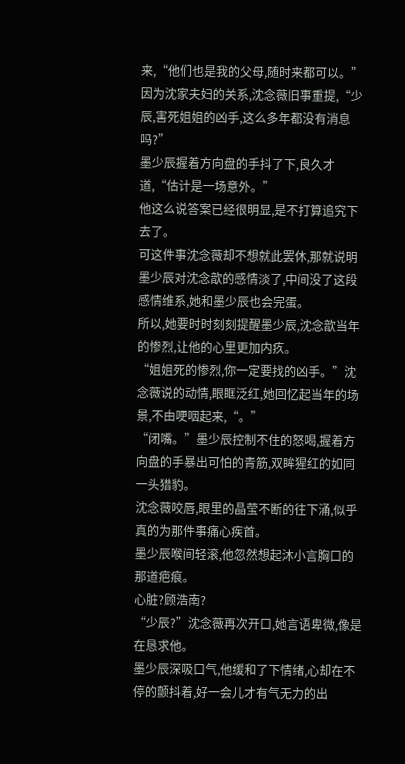来,“他们也是我的父母,随时来都可以。”
因为沈家夫妇的关系,沈念薇旧事重提,“少辰,害死姐姐的凶手,这么多年都没有消息吗?”
墨少辰握着方向盘的手抖了下,良久才道,“估计是一场意外。”
他这么说答案已经很明显,是不打算追究下去了。
可这件事沈念薇却不想就此罢休,那就说明墨少辰对沈念歆的感情淡了,中间没了这段感情维系,她和墨少辰也会完蛋。
所以,她要时时刻刻提醒墨少辰,沈念歆当年的惨烈,让他的心里更加内疚。
“姐姐死的惨烈,你一定要找的凶手。”沈念薇说的动情,眼眶泛红,她回忆起当年的场景,不由哽咽起来,“。”
“闭嘴。”墨少辰控制不住的怒喝,握着方向盘的手暴出可怕的青筋,双眸猩红的如同一头猎豹。
沈念薇咬唇,眼里的晶莹不断的往下涌,似乎真的为那件事痛心疾首。
墨少辰喉间轻滚,他忽然想起沐小言胸口的那道疤痕。
心脏?顾浩南?
“少辰?”沈念薇再次开口,她言语卑微,像是在恳求他。
墨少辰深吸口气,他缓和了下情绪,心却在不停的颤抖着,好一会儿才有气无力的出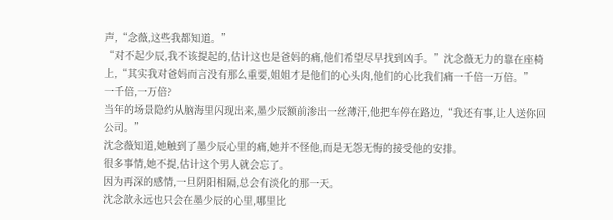声,“念薇,这些我都知道。”
“对不起少辰,我不该提起的,估计这也是爸妈的痛,他们希望尽早找到凶手。”沈念薇无力的靠在座椅上,“其实我对爸妈而言没有那么重要,姐姐才是他们的心头肉,他们的心比我们痛一千倍一万倍。”
一千倍,一万倍?
当年的场景隐约从脑海里闪现出来,墨少辰额前渗出一丝薄汗,他把车停在路边,“我还有事,让人送你回公司。”
沈念薇知道,她触到了墨少辰心里的痛,她并不怪他,而是无怨无悔的接受他的安排。
很多事情,她不提,估计这个男人就会忘了。
因为再深的感情,一旦阴阳相隔,总会有淡化的那一天。
沈念歆永远也只会在墨少辰的心里,哪里比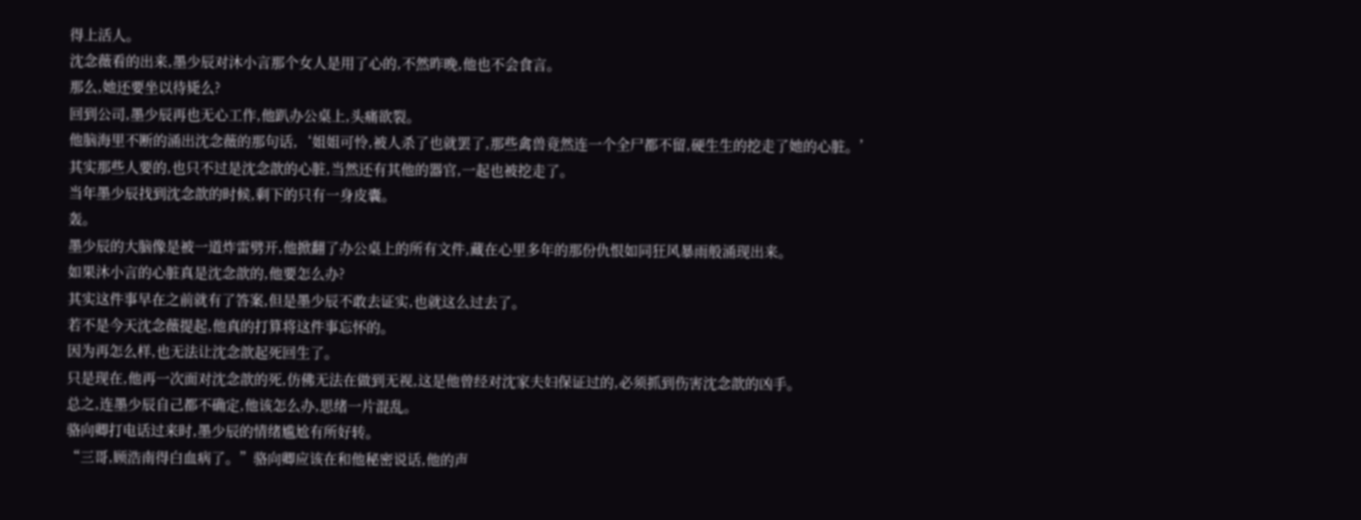得上活人。
沈念薇看的出来,墨少辰对沐小言那个女人是用了心的,不然昨晚,他也不会食言。
那么,她还要坐以待毙么?
回到公司,墨少辰再也无心工作,他趴办公桌上,头痛欲裂。
他脑海里不断的涌出沈念薇的那句话,‘姐姐可怜,被人杀了也就罢了,那些禽兽竟然连一个全尸都不留,硬生生的挖走了她的心脏。’
其实那些人要的,也只不过是沈念歆的心脏,当然还有其他的器官,一起也被挖走了。
当年墨少辰找到沈念歆的时候,剩下的只有一身皮囊。
轰。
墨少辰的大脑像是被一道炸雷劈开,他掀翻了办公桌上的所有文件,藏在心里多年的那份仇恨如同狂风暴雨般涌现出来。
如果沐小言的心脏真是沈念歆的,他要怎么办?
其实这件事早在之前就有了答案,但是墨少辰不敢去证实,也就这么过去了。
若不是今天沈念薇提起,他真的打算将这件事忘怀的。
因为再怎么样,也无法让沈念歆起死回生了。
只是现在,他再一次面对沈念歆的死,仿佛无法在做到无视,这是他曾经对沈家夫妇保证过的,必须抓到伤害沈念歆的凶手。
总之,连墨少辰自己都不确定,他该怎么办,思绪一片混乱。
骆向卿打电话过来时,墨少辰的情绪尴尬有所好转。
“三哥,顾浩南得白血病了。”骆向卿应该在和他秘密说话,他的声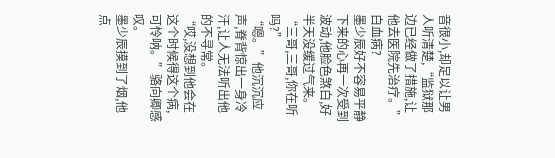音很小,却足以让男人听清楚,“监狱那边已经做了措施,让他去医院先治疗。”
白血病?
墨少辰好不容易平静下来的心再一次受到波动,他脸色煞白,好半天没缓过气来。
“三哥,三哥,你在听吗?”
“嗯。”他沉沉应声,脊背惊出一身冷汗,让人无法听出他的不寻常。
“哎,没想到他会在这个时候得这个病,可怜呐。”骆向卿感叹。
墨少辰摸到了烟,他点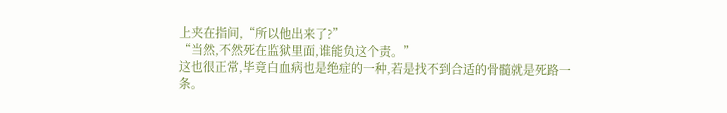上夹在指间,“所以他出来了?”
“当然,不然死在监狱里面,谁能负这个责。”
这也很正常,毕竟白血病也是绝症的一种,若是找不到合适的骨髓就是死路一条。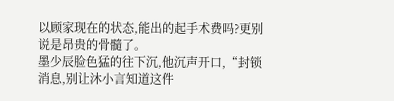以顾家现在的状态,能出的起手术费吗?更别说是昂贵的骨髓了。
墨少辰脸色猛的往下沉,他沉声开口,“封锁消息,别让沐小言知道这件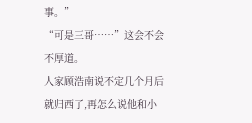事。”
“可是三哥……”这会不会不厚道。
人家顾浩南说不定几个月后就归西了,再怎么说他和小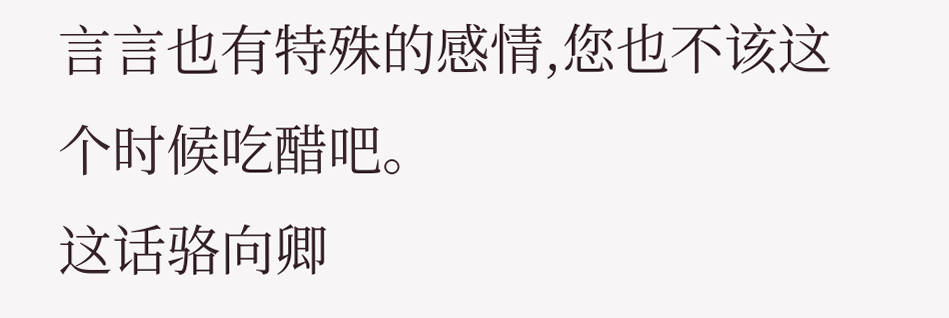言言也有特殊的感情,您也不该这个时候吃醋吧。
这话骆向卿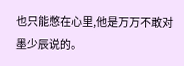也只能憋在心里,他是万万不敢对墨少辰说的。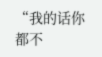“我的话你都不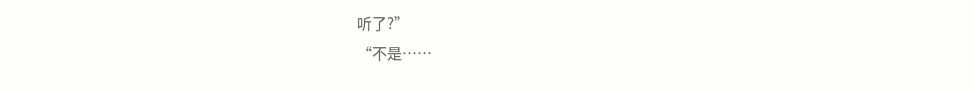听了?”
“不是……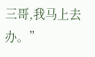三哥,我马上去办。”